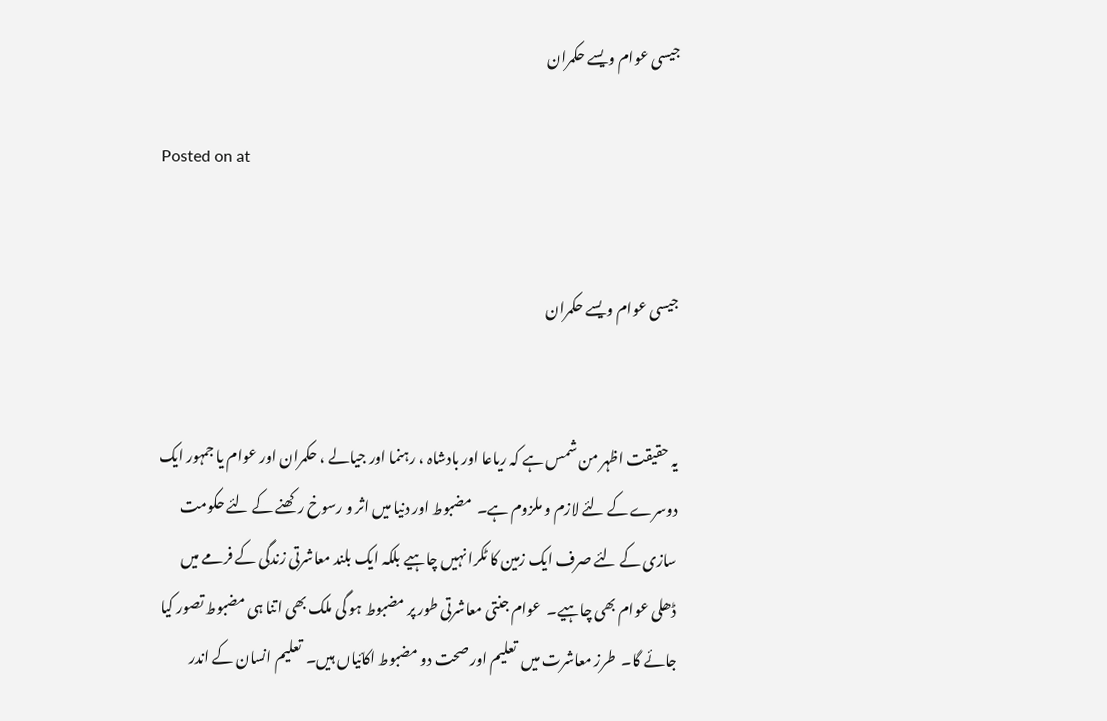جیسی عوام ویسے حکمران

Posted on at


جیسی عوام ویسے حکمران


یہ حقیقت اظہر من شمس ہے کہ ریاعا اور بادشاہ ، رہنما اور جیالے ، حکمران اور عوام یا جمہور ایک دوسرے کے لئے لازم و ملزوم ہے۔  مضبوط اور دنیا میں اثر و رسوخ رکھنے کے لئے حکومت سازی کے لئے صرف ایک زمین کا ٹکرا نہیں چاہیے بلکہ ایک بلند معاشرتی زندگی کے فرمے میں  ڈھلی عوام بھی چاہیے۔  عوام جنتی معاشرتی طور پر مضبوط ہو گی ملک بھی اتنا ہی مضبوط تصور کیا جائے گا۔  طرز معاشرت میں  تعلیم اور صحت دو مضبوط اکائیاں ہیں۔  تعلیم انسان کے اندر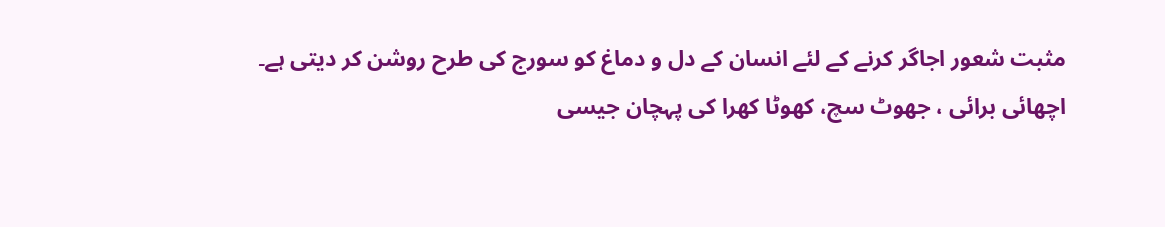مثبت شعور اجاگر کرنے کے لئے انسان کے دل و دماغ کو سورج کی طرح روشن کر دیتی ہے۔  اچھائی برائی ، جھوٹ سچ، کھوٹا کھرا کی پہچان جیسی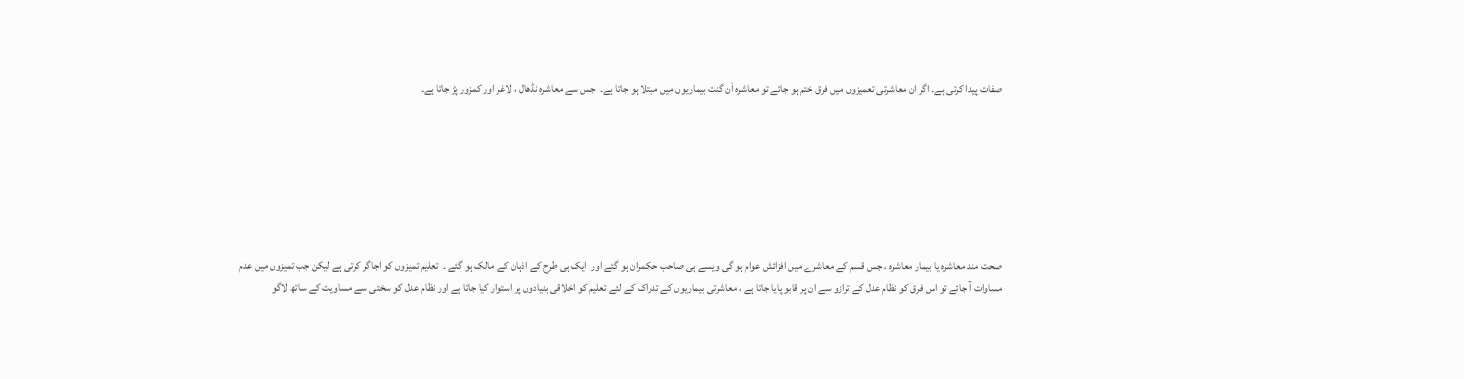صفات پیدا کرتی ہے۔ اگر ان معاشرتی تعمیزوں میں فرق ختم ہو جائے تو معاشرہ اَن گنت بیماریوں میں مبتلا ہو جاتا ہے۔  جس سے معاشرہ نڈھال ، لاغر اور کمزور پڑ جاتا ہے۔







صحت مند معاشرہ یا بیمار معاشرہ ، جس قسم کے معاشرے میں افزائش عوام ہو گی ویسے ہی صاحب حکمران ہو گئے اور  ایک ہی طرح کے اذہان کے مالک ہو گئے ۔  تعلیم تمیزوں کو اجاگر کرتی ہے لیکن جب تمیزوں میں عدم مساوات آ جائے تو اس فرق کو نظام عدل کے ترازو سے ان پر قابو پایا جاتا ہے ، معاشرتی بیماریوں کے تدراک کے لئے تعلیم کو اخلاقی بنیادوں پر استوار کیا جاتا ہے اور نظام عدل کو سختی سے مساویت کے ساتھ لاگو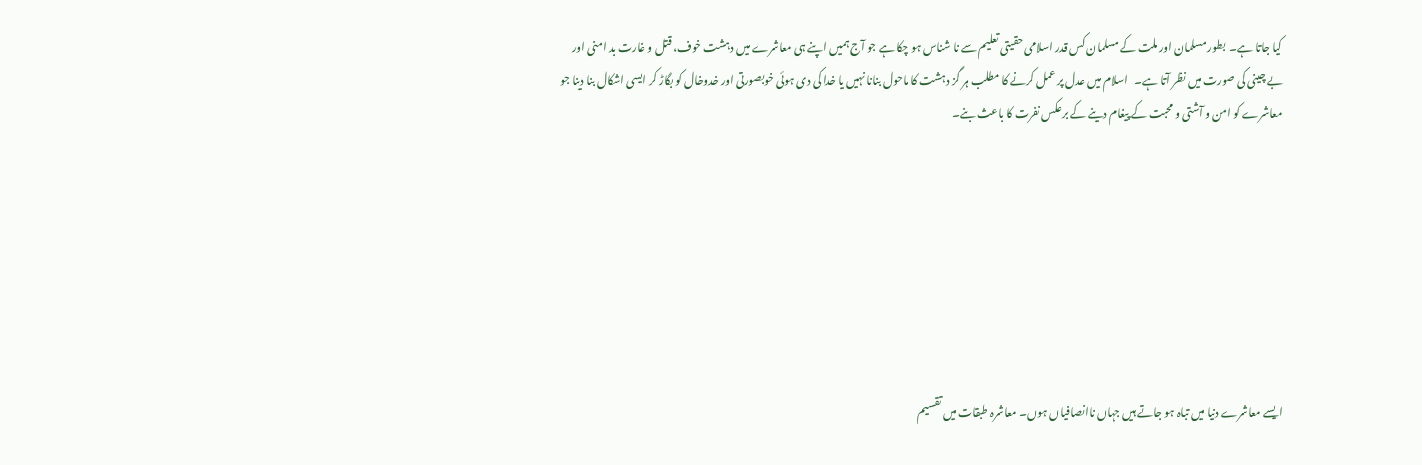کیا جاتا ہے۔  بطور مسلمان اور ملت کے مسلمان کس قدر اسلامی حقیتی تعلیم سے نا شناس ہو چکا ہے جو آج ہمیں اپنے ہی معاشرے میں دہشت خوف، قتل و غارت بد امنی اور بے چینی کی صورت میں نظر آتا ہے۔   اسلام میں عدل پر عمل کرنے کا مطلب ہر گز دہشت کا ماحول بنانا نہیں یا خدا کی دی ہوئی خوبصورتی اور خدوخال کو بگاڑ کر ایسی اشکال بنا دینا جو معاشرے کو امن و آشتی و محبت کے پیغام دینے کے برعکس نفرت کا باعث بنے۔








ایسے معاشرے دنیا میں تباہ ہو جاتے ہیں جہاں ناانصافیاں ہوں۔ معاشرہ طبقات میں تقسیم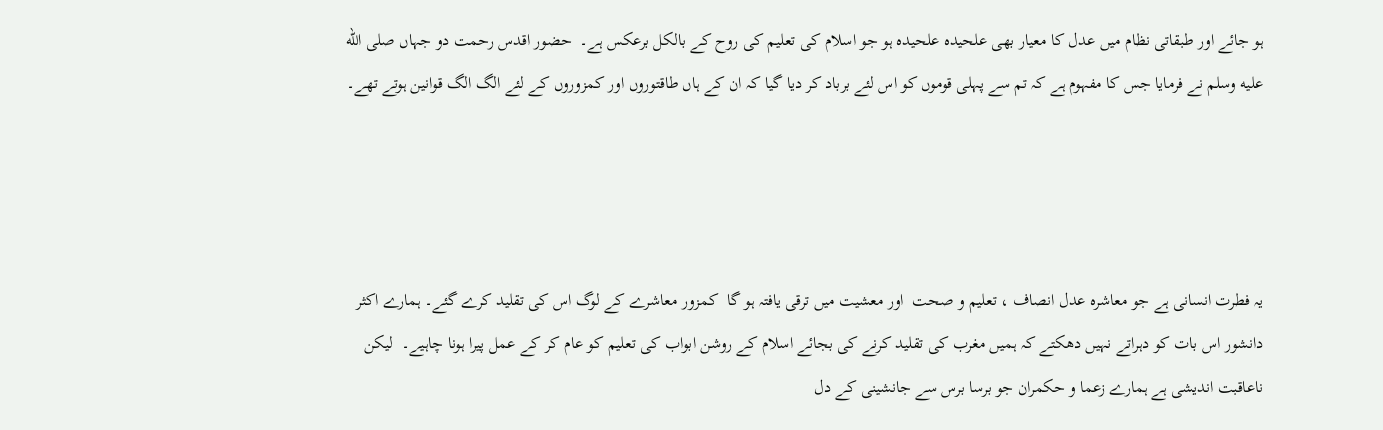ہو جائے اور طبقاتی نظام میں عدل کا معیار بھی علحیدہ علحیدہ ہو جو اسلام کی تعلیم کی روح کے بالکل برعکس ہے۔  حضور اقدس رحمت دو جہاں صلى الله عليه وسلم نے فرمایا جس کا مفہوم ہے کہ تم سے پہلی قوموں کو اس لئے برباد کر دیا گیا کہ ان کے ہاں طاقتوروں اور کمزوروں کے لئے الگ الگ قوانین ہوتے تھے۔




یہ فطرت انسانی ہے جو معاشرہ عدل انصاف ، تعلیم و صحت  اور معشیت میں ترقی یافتہ ہو گا  کمزور معاشرے کے لوگ اس کی تقلید کرے گئے۔ ہمارے اکثر دانشور اس بات کو دہراتے نہیں دھکتے کہ ہمیں مغرب کی تقلید کرنے کی بجائے اسلام کے روشن ابواب کی تعلیم کو عام کر کے عمل پیرا ہونا چاہیے۔  لیکن ناعاقبت اندیشی ہے ہمارے زعما و حکمران جو برسا برس سے جانشینی کے دل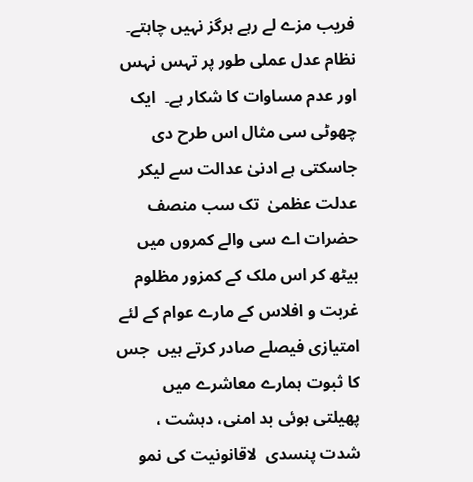فریب مزے لے رہے ہرگز نہیں چاہتے۔ نظام عدل عملی طور پر تہس نہس اور عدم مساوات کا شکار ہے۔  ایک چھوٹی سی مثال اس طرح دی جاسکتی ہے ادنیٰ عدالت سے لیکر عدلت عظمیٰ  تک سب منصف حضرات اے سی والے کمروں میں بیٹھ کر اس ملک کے کمزور مظلوم غربت و افلاس کے مارے عوام کے لئے امتیازی فیصلے صادر کرتے ہیں  جس کا ثبوت ہمارے معاشرے میں پھیلتی ہوئی بد امنی، دہشت ، شدت پنسدی  لاقانونیت کی نمو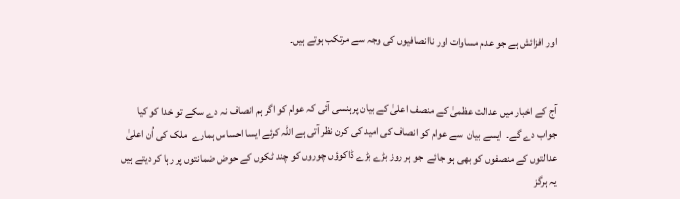اور افزائش ہے جو عدم مساوات اور ناانصافیوں کی وجہ سے مرتکب ہوتے ہیں۔


آج کے اخبار میں عدالت عظمیٰ کے منصف اعلیٰ کے بیان پرہنسی آئی کہ عوام کو اگر ہم انصاف نہ دے سکے تو خدا کو کیا جواب دے گے۔  ایسے بیان  سے عوام کو انصاف کی امید کی کرن نظر آتی ہے اللہ کرئے ایسا احساس ہمارے  ملک کی اُن اعلیٰ عدالتوں کے منصفوں کو بھی ہو جائے  جو ہر روز بڑے بڑے ڈاکوؤں چوروں کو چند ٹکوں کے حوض ضمانتوں پر رہا کر دیتے ہیں یہ ہرگز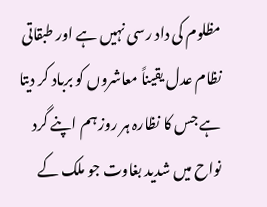مظلوم کی داد رسی نہیں ہے اور طبقاتی نظام عدل یقیناً معاشروں کو برباد کر دیتا ہے جس کا نظارہ ہر روز ہم اپنے گرد نواح میں شدید بغاوت جو ملک کے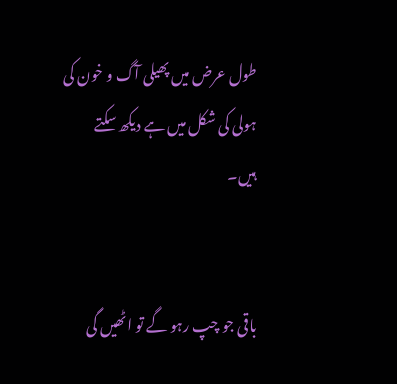طول عرض میں پھیلی آگ و خون کی ہولی کی شکل میں ہے دیکھ سکتے ہیں۔


باقی جو چپ رہو گے تو اٹھیں گی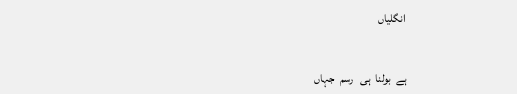انگلیاں


ہے  بولنا  ہی   رسم  جہاں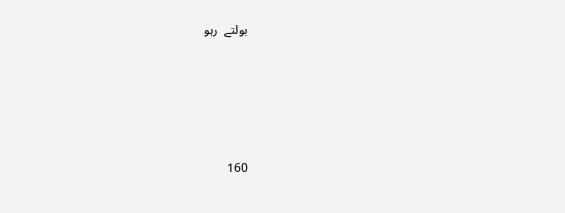بولتے  رہو






160